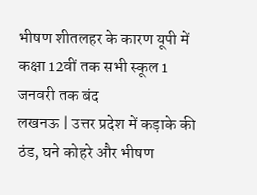भीषण शीतलहर के कारण यूपी में कक्षा 12वीं तक सभी स्कूल 1 जनवरी तक बंद
लखनऊ | उत्तर प्रदेश में कड़ाके की ठंड, घने कोहरे और भीषण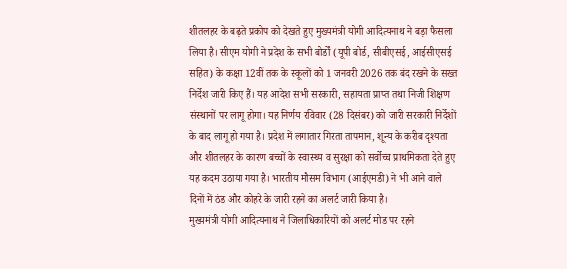शीतलहर के बढ़ते प्रकोप को देखते हुए मुख्यमंत्री योगी आदित्यनाथ ने बड़ा फैसला लिया है। सीएम योगी ने प्रदेश के सभी बोर्डों (यूपी बोर्ड, सीबीएसई, आईसीएसई सहित) के कक्षा 12वीं तक के स्कूलों को 1 जनवरी 2026 तक बंद रखने के सख्त निर्देश जारी किए हैं। यह आदेश सभी सरकारी, सहायता प्राप्त तथा निजी शिक्षण संस्थानों पर लागू होगा। यह निर्णय रविवार (28 दिसंबर) को जारी सरकारी निर्देशों के बाद लागू हो गया है। प्रदेश में लगातार गिरता तापमान, शून्य के करीब दृश्यता और शीतलहर के कारण बच्चों के स्वास्थ्य व सुरक्षा को सर्वोच्च प्राथमिकता देते हुए यह कदम उठाया गया है। भारतीय मौसम विभाग (आईएमडी) ने भी आने वाले दिनों में ठंड और कोहरे के जारी रहने का अलर्ट जारी किया है।
मुख्यमंत्री योगी आदित्यनाथ ने जिलाधिकारियों को अलर्ट मोड पर रहने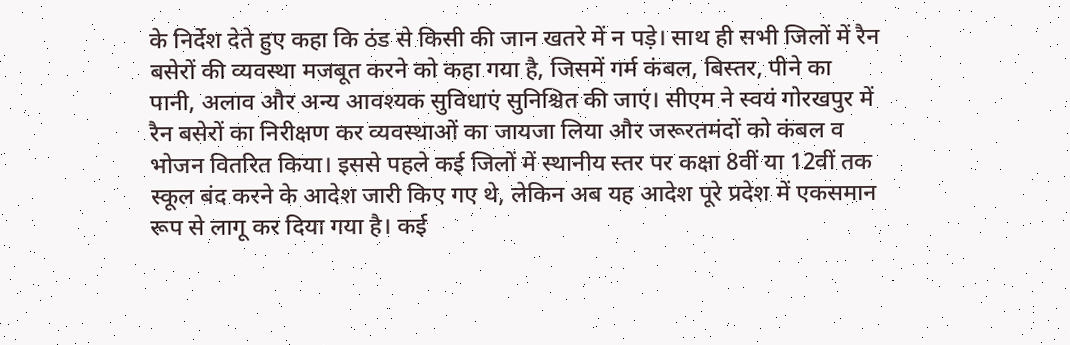के निर्देश देते हुए कहा कि ठंड से किसी की जान खतरे में न पड़े। साथ ही सभी जिलों में रैन बसेरों की व्यवस्था मजबूत करने को कहा गया है, जिसमें गर्म कंबल, बिस्तर, पीने का पानी, अलाव और अन्य आवश्यक सुविधाएं सुनिश्चित की जाएं। सीएम ने स्वयं गोरखपुर में रैन बसेरों का निरीक्षण कर व्यवस्थाओं का जायजा लिया और जरूरतमंदों को कंबल व भोजन वितरित किया। इससे पहले कई जिलों में स्थानीय स्तर पर कक्षा 8वीं या 12वीं तक स्कूल बंद करने के आदेश जारी किए गए थे, लेकिन अब यह आदेश पूरे प्रदेश में एकसमान रूप से लागू कर दिया गया है। कई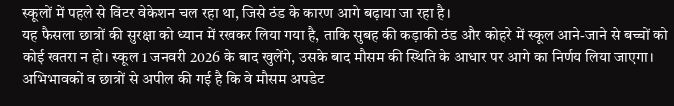स्कूलों में पहले से विंटर वेकेशन चल रहा था, जिसे ठंड के कारण आगे बढ़ाया जा रहा है।
यह फैसला छात्रों की सुरक्षा को ध्यान में रखकर लिया गया है, ताकि सुबह की कड़ाकी ठंड और कोहरे में स्कूल आने-जाने से बच्चों को कोई खतरा न हो। स्कूल 1 जनवरी 2026 के बाद खुलेंगे, उसके बाद मौसम की स्थिति के आधार पर आगे का निर्णय लिया जाएगा। अभिभावकों व छात्रों से अपील की गई है कि वे मौसम अपडेट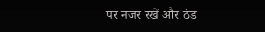पर नजर रखें और ठंड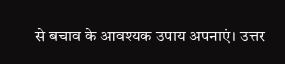से बचाव के आवश्यक उपाय अपनाएं। उत्तर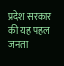प्रदेश सरकार की यह पहल जनता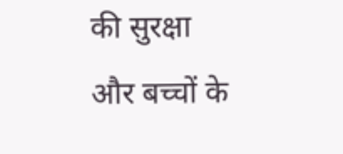की सुरक्षा और बच्चों के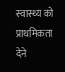स्वास्थ्य को प्राथमिकता देने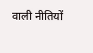वाली नीतियों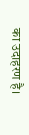का उदाहरण है।